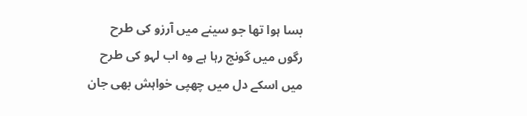بسا ہوا تھا جو سینے میں آرزو کی طرح
رگوں میں گونج رہا ہے وہ اب لہو کی طرح
میں اسکے دل میں چھپی خواہش بھی جان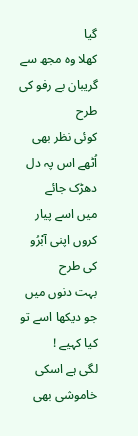گیا
کھلا وہ مجھ سے گریبان بے رفو کی طرح
کوئی نظر بھی اُٹھے اس پہ دل دھڑک جائے
میں اسے پیار کروں اپنی آبْرُو کی طرح
بہت دنوں میں جو دیکھا اسے تو کیا کہیے !
لگی ہے اسکی خاموشی بھی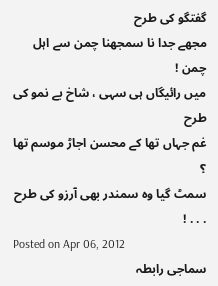گفتگو کی طرح
مجھے جدا نا سمجھنا چمن سے اہل چمن !
میں رائیگاں ہی سہی ، شاخ بے نمو کی طرح
غم جہاں تھا کے محسن اجاڑ موسم تھا ؟
سمٹ گیا وہ سمندر بھی آرزو کی طرح . . . !
Posted on Apr 06, 2012
سماجی رابطہ